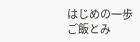はじめの一歩
ご飯とみ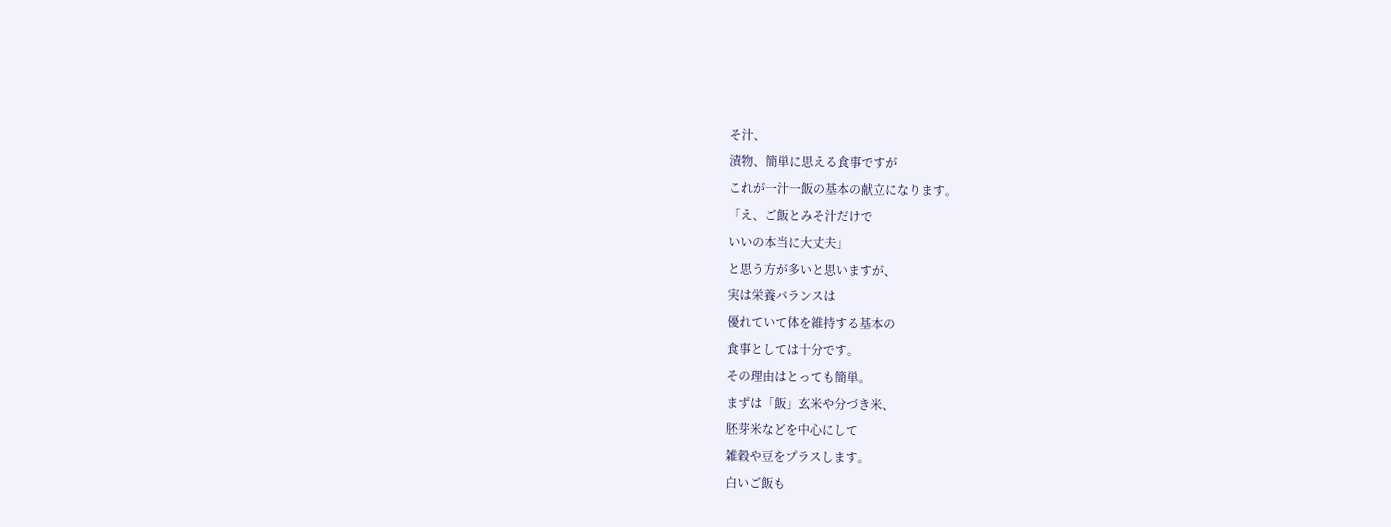そ汁、
漬物、簡単に思える食事ですが
これが一汁一飯の基本の献立になります。
「え、ご飯とみそ汁だけで
いいの本当に大丈夫」
と思う方が多いと思いますが、
実は栄養バランスは
優れていて体を維持する基本の
食事としては十分です。
その理由はとっても簡単。
まずは「飯」玄米や分づき米、
胚芽米などを中心にして
雑穀や豆をプラスします。
白いご飯も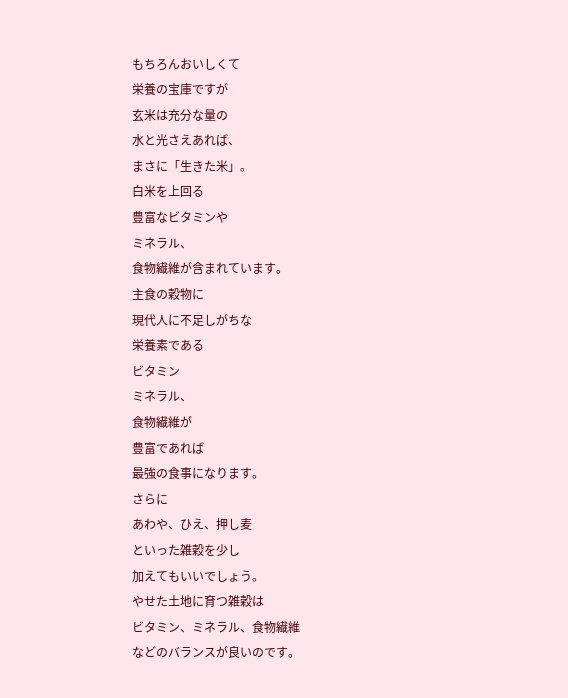もちろんおいしくて
栄養の宝庫ですが
玄米は充分な量の
水と光さえあれば、
まさに「生きた米」。
白米を上回る
豊富なビタミンや
ミネラル、
食物繊維が含まれています。
主食の穀物に
現代人に不足しがちな
栄養素である
ビタミン
ミネラル、
食物繊維が
豊富であれば
最強の食事になります。
さらに
あわや、ひえ、押し麦
といった雑穀を少し
加えてもいいでしょう。
やせた土地に育つ雑穀は
ビタミン、ミネラル、食物繊維
などのバランスが良いのです。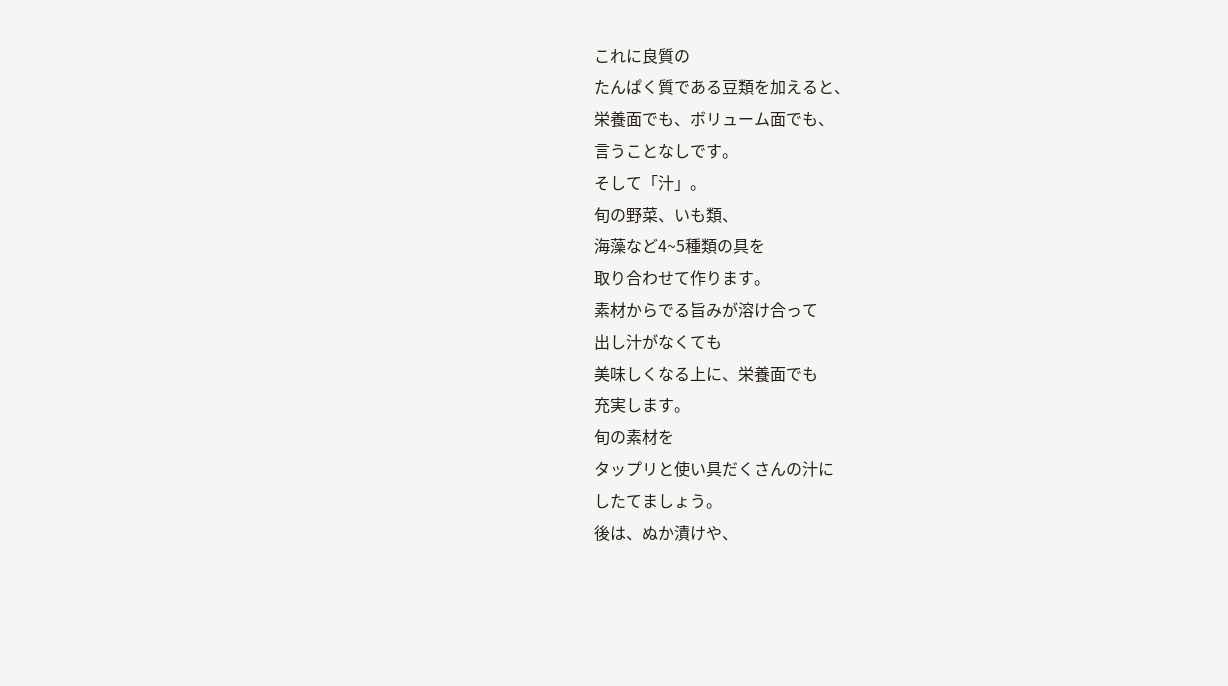これに良質の
たんぱく質である豆類を加えると、
栄養面でも、ボリューム面でも、
言うことなしです。
そして「汁」。
旬の野菜、いも類、
海藻など4~5種類の具を
取り合わせて作ります。
素材からでる旨みが溶け合って
出し汁がなくても
美味しくなる上に、栄養面でも
充実します。
旬の素材を
タップリと使い具だくさんの汁に
したてましょう。
後は、ぬか漬けや、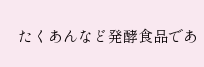たくあんなど発酵食品であ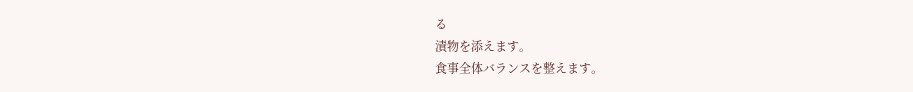る
漬物を添えます。
食事全体バランスを整えます。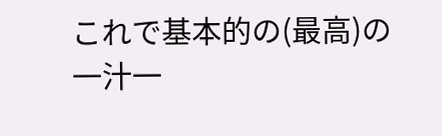これで基本的の(最高)の
一汁一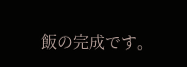飯の完成です。